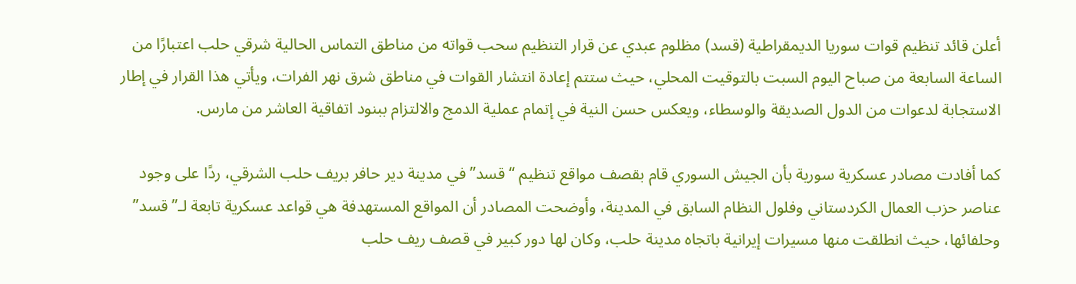أعلن قائد تنظيم قوات سوريا الديمقراطية (قسد) مظلوم عبدي عن قرار التنظيم سحب قواته من مناطق التماس الحالية شرقي حلب اعتبارًا من الساعة السابعة من صباح اليوم السبت بالتوقيت المحلي، حيث ستتم إعادة انتشار القوات في مناطق شرق نهر الفرات، ويأتي هذا القرار في إطار الاستجابة لدعوات من الدول الصديقة والوسطاء، ويعكس حسن النية في إتمام عملية الدمج والالتزام ببنود اتفاقية العاشر من مارس.

كما أفادت مصادر عسكرية سورية بأن الجيش السوري قام بقصف مواقع تنظيم “قسد” في مدينة دير حافر بريف حلب الشرقي، ردًا على وجود عناصر حزب العمال الكردستاني وفلول النظام السابق في المدينة، وأوضحت المصادر أن المواقع المستهدفة هي قواعد عسكرية تابعة لـ”قسد” وحلفائها، حيث انطلقت منها مسيرات إيرانية باتجاه مدينة حلب، وكان لها دور كبير في قصف ريف حلب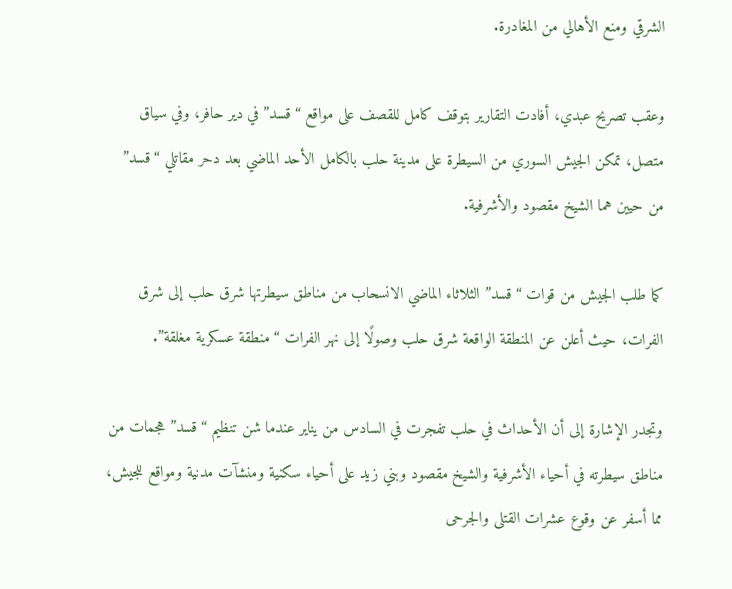الشرقي ومنع الأهالي من المغادرة.

وعقب تصريح عبدي، أفادت التقارير بتوقف كامل للقصف على مواقع “قسد” في دير حافر، وفي سياق متصل، تمكن الجيش السوري من السيطرة على مدينة حلب بالكامل الأحد الماضي بعد دحر مقاتلي “قسد” من حيين هما الشيخ مقصود والأشرفية.

كما طلب الجيش من قوات “قسد” الثلاثاء الماضي الانسحاب من مناطق سيطرتها شرق حلب إلى شرق الفرات، حيث أعلن عن المنطقة الواقعة شرق حلب وصولًا إلى نهر الفرات “منطقة عسكرية مغلقة”.

وتجدر الإشارة إلى أن الأحداث في حلب تفجرت في السادس من يناير عندما شن تنظيم “قسد” هجمات من مناطق سيطرته في أحياء الأشرفية والشيخ مقصود وبني زيد على أحياء سكنية ومنشآت مدنية ومواقع للجيش، مما أسفر عن وقوع عشرات القتلى والجرحى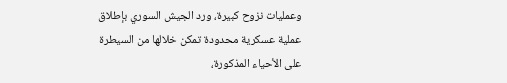وعمليات نزوح كبيرة، ورد الجيش السوري بإطلاق عملية عسكرية محدودة تمكن خلالها من السيطرة على الأحياء المذكورة،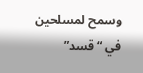وسمح لمسلحين في “قسد”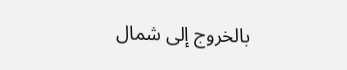بالخروج إلى شمال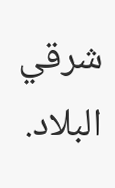شرقي البلاد.